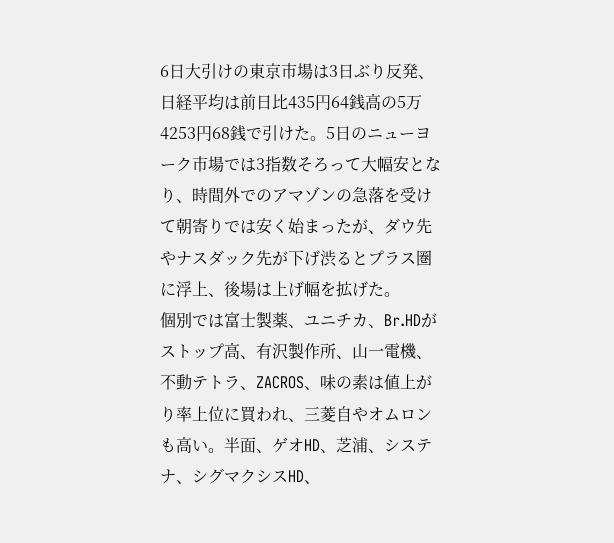6日大引けの東京市場は3日ぶり反発、日経平均は前日比435円64銭高の5万4253円68銭で引けた。5日のニューヨーク市場では3指数そろって大幅安となり、時間外でのアマゾンの急落を受けて朝寄りでは安く始まったが、ダウ先やナスダック先が下げ渋るとプラス圏に浮上、後場は上げ幅を拡げた。
個別では富士製薬、ユニチカ、Br.HDがストップ高、有沢製作所、山一電機、不動テトラ、ZACROS、味の素は値上がり率上位に買われ、三菱自やオムロンも高い。半面、ゲオHD、芝浦、システナ、シグマクシスHD、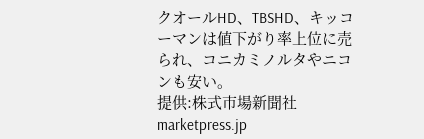クオールHD、TBSHD、キッコーマンは値下がり率上位に売られ、コニカミノルタやニコンも安い。
提供:株式市場新聞社 marketpress.jp